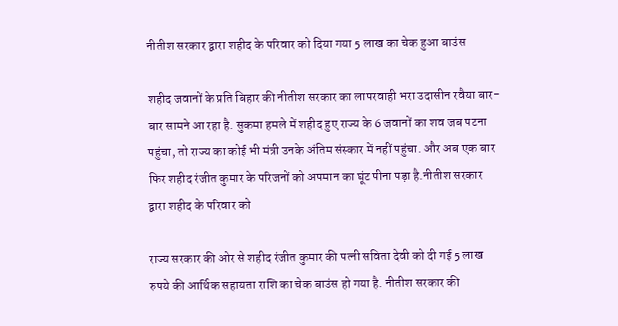नीतीश सरकार द्वारा शहीद के परिवार को दिया गया 5 लाख का चेक हुआ बाउंस

शहीद जवानों के प्रति बिहार की नीतीश सरकार का लापरवाही भरा उदासीन रवैया बार-बार सामने आ रहा है. सुकमा हमले में शहीद हुए राज्य के 6 जवानों का शव जब पटना पहुंचा, तो राज्य का कोई भी मंत्री उनके अंतिम संस्कार में नहीं पहुंचा. और अब एक बार फिर शहीद रंजीत कुमार के परिजनों को अपमान का घूंट पीना पड़ा है.नीतीश सरकार द्वारा शहीद के परिवार को

राज्य सरकार की ओर से शहीद रंजीत कुमार की पत्नी सविता देवी को दी गई 5 लाख रुपये की आर्थिक सहायता राशि का चेक बाउंस हो गया है. नीतीश सरकार की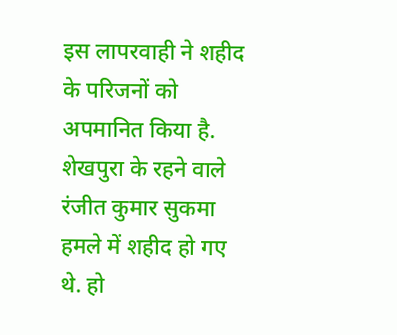इस लापरवाही ने शहीद के परिजनों को अपमानित किया है. शेखपुरा के रहने वाले रंजीत कुमार सुकमा हमले में शहीद हो गए थे. हो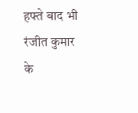हफ्ते बाद भी रंजीत कुमार के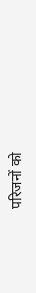परिजनों को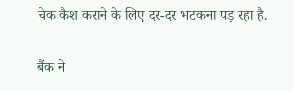चेक कैश कराने के लिए दर-दर भटकना पड़ रहा है.

बैंक ने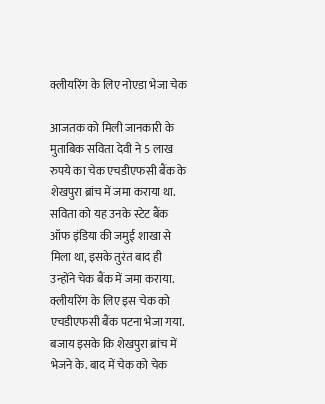क्लीयरिंग के लिए नोएडा भेजा चेक

आजतक को मिली जानकारी के मुताबिक सविता देवी ने 5 लाख रुपये का चेक एचडीएफसी बैंक के शेखपुरा ब्रांच में जमा कराया था. सविता को यह उनके स्टेट बैंक ऑफ इंडिया की जमुई शाखा से मिला था, इसके तुरंत बाद ही उन्होंने चेक बैंक में जमा कराया. क्लीयरिंग के लिए इस चेक को एचडीएफसी बैंक पटना भेजा गया. बजाय इसके कि शेखपुरा ब्रांच में भेजने के. बाद में चेक को चेक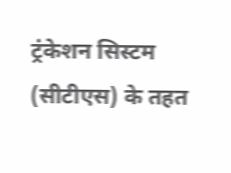ट्रंकेशन सिस्टम (सीटीएस) के तहत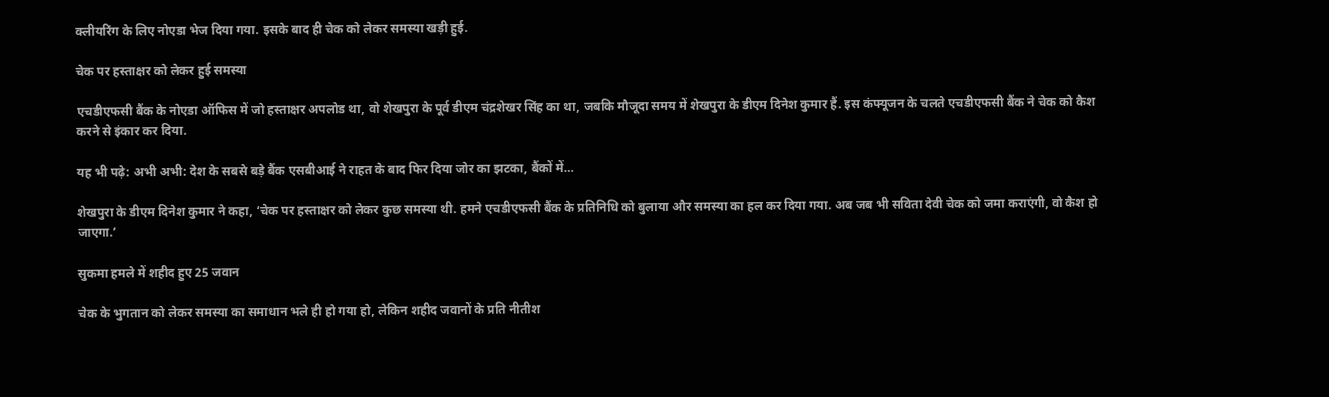क्लीयरिंग के लिए नोएडा भेज दिया गया. इसके बाद ही चेक को लेकर समस्या खड़ी हुई.

चेक पर हस्ताक्षर को लेकर हुई समस्या

एचडीएफसी बैंक के नोएडा ऑफिस में जो हस्ताक्षर अपलोड था, वो शेखपुरा के पूर्व डीएम चंद्रशेखर सिंह का था, जबकि मौजूदा समय में शेखपुरा के डीएम दिनेश कुमार हैं. इस कंफ्यूजन के चलते एचडीएफसी बैंक ने चेक को कैश करने से इंकार कर दिया.

यह भी पढ़े: अभी अभी: देश के सबसे बड़े बैंक एसबीआई ने राहत के बाद फिर दिया जोर का झटका, बैंकों में…

शेखपुरा के डीएम दिनेश कुमार ने कहा, ‘चेक पर हस्ताक्षर को लेकर कुछ समस्या थी. हमने एचडीएफसी बैंक के प्रतिनिधि को बुलाया और समस्या का हल कर दिया गया. अब जब भी सविता देवी चेक को जमा कराएंगी, वो कैश हो जाएगा.’

सुकमा हमले में शहीद हुए 25 जवान

चेक के भुगतान को लेकर समस्या का समाधान भले ही हो गया हो, लेकिन शहीद जवानों के प्रति नीतीश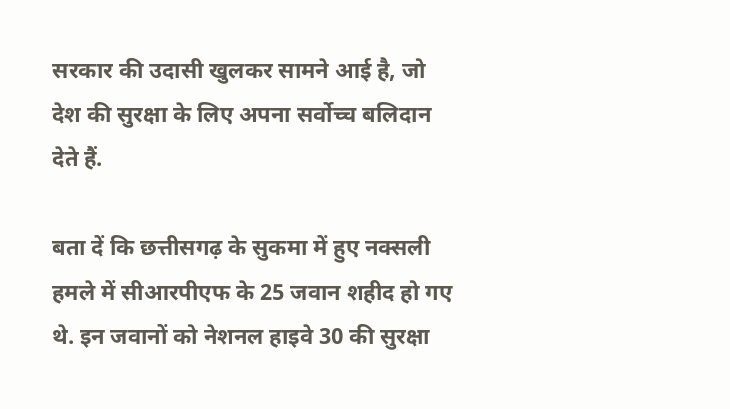सरकार की उदासी खुलकर सामने आई है, जो देश की सुरक्षा के लिए अपना सर्वोच्च बलिदान देते हैं.

बता दें कि छत्तीसगढ़ के सुकमा में हुए नक्सली हमले में सीआरपीएफ के 25 जवान शहीद हो गए थे. इन जवानों को नेशनल हाइवे 30 की सुरक्षा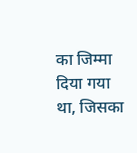का जिम्मा दिया गया था, जिसका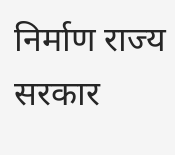निर्माण राज्य सरकार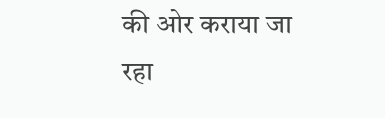की ओर कराया जा रहा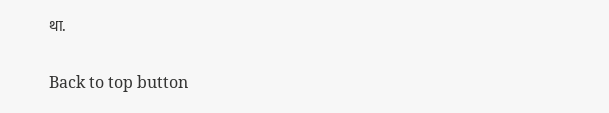था.

Back to top button